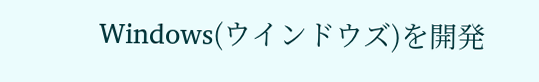Windows(ウインドウズ)を開発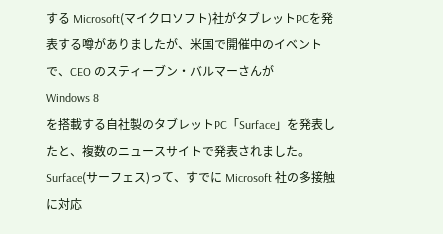する Microsoft(マイクロソフト)社がタブレットPCを発表する噂がありましたが、米国で開催中のイベントで、CEO のスティーブン・バルマーさんが
Windows 8
を搭載する自社製のタブレットPC「Surface」を発表したと、複数のニュースサイトで発表されました。
Surface(サーフェス)って、すでに Microsoft 社の多接触に対応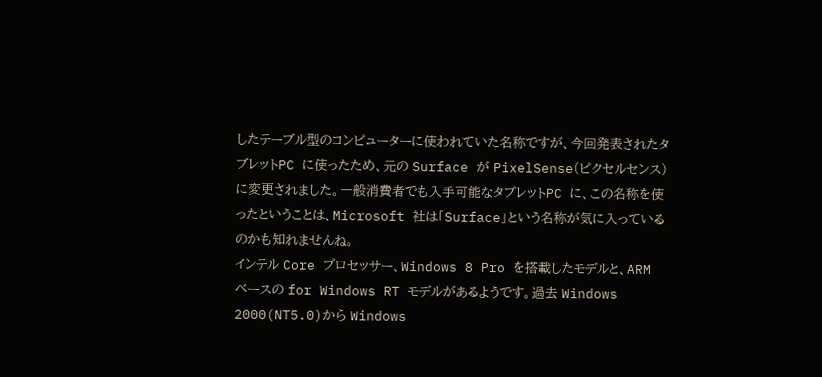したテーブル型のコンピューターに使われていた名称ですが、今回発表されたタブレットPC に使ったため、元の Surface が PixelSense(ピクセルセンス)に変更されました。一般消費者でも入手可能なタブレットPC に、この名称を使ったということは、Microsoft 社は「Surface」という名称が気に入っているのかも知れませんね。
インテル Core プロセッサー、Windows 8 Pro を搭載したモデルと、ARM ベースの for Windows RT モデルがあるようです。過去 Windows 2000(NT5.0)から Windows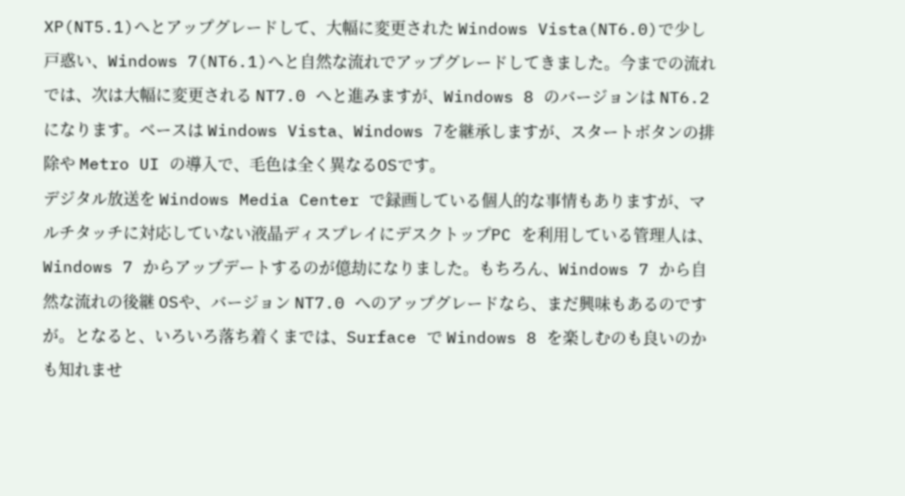XP(NT5.1)へとアップグレードして、大幅に変更された Windows Vista(NT6.0)で少し戸惑い、Windows 7(NT6.1)へと自然な流れでアップグレードしてきました。今までの流れでは、次は大幅に変更される NT7.0 へと進みますが、Windows 8 のバージョンは NT6.2 になります。ベースは Windows Vista、Windows 7を継承しますが、スタートボタンの排除や Metro UI の導入で、毛色は全く異なるOSです。
デジタル放送を Windows Media Center で録画している個人的な事情もありますが、マルチタッチに対応していない液晶ディスプレイにデスクトップPC を利用している管理人は、Windows 7 からアップデートするのが億劫になりました。もちろん、Windows 7 から自然な流れの後継 OSや、バージョン NT7.0 へのアップグレードなら、まだ興味もあるのですが。となると、いろいろ落ち着くまでは、Surface で Windows 8 を楽しむのも良いのかも知れませ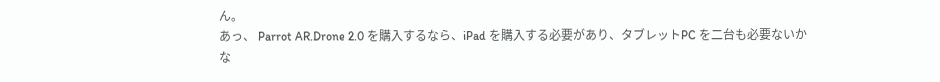ん。
あっ、 Parrot AR.Drone 2.0 を購入するなら、iPad を購入する必要があり、タブレットPC を二台も必要ないかな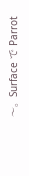〜。Surface で Parrot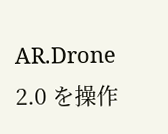AR.Drone 2.0 を操作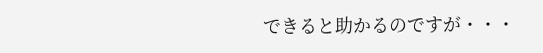できると助かるのですが・・・